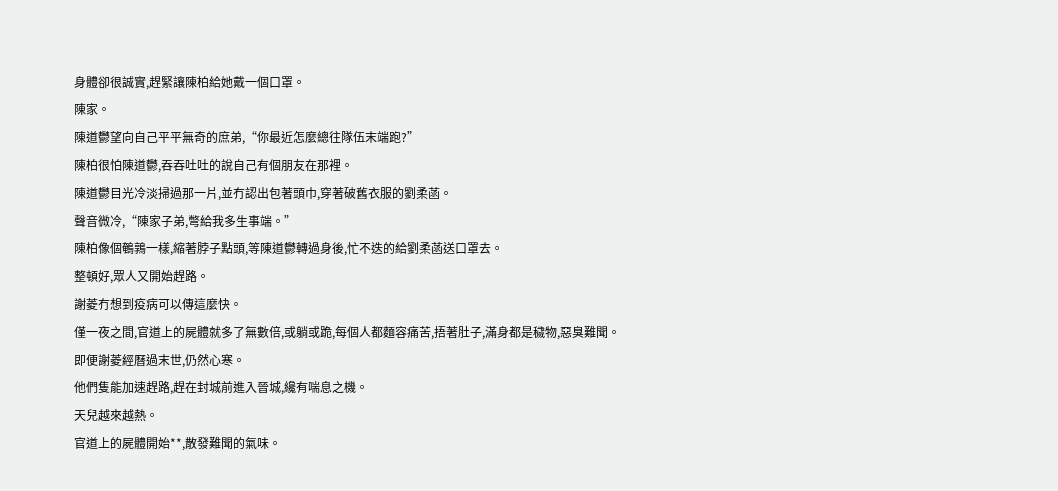身體卻很誠實,趕緊讓陳柏給她戴一個口罩。
陳家。
陳道鬱望向自己平平無奇的庶弟,“你最近怎麼總往隊伍末端跑?”
陳柏很怕陳道鬱,吞吞吐吐的說自己有個朋友在那裡。
陳道鬱目光冷淡掃過那一片,並冇認出包著頭巾,穿著破舊衣服的劉柔菡。
聲音微冷,“陳家子弟,彆給我多生事端。”
陳柏像個鵪鶉一樣,縮著脖子點頭,等陳道鬱轉過身後,忙不迭的給劉柔菡送口罩去。
整頓好,眾人又開始趕路。
謝菱冇想到疫病可以傳這麼快。
僅一夜之間,官道上的屍體就多了無數倍,或躺或跪,每個人都麵容痛苦,捂著肚子,滿身都是穢物,惡臭難聞。
即便謝菱經曆過末世,仍然心寒。
他們隻能加速趕路,趕在封城前進入晉城,纔有喘息之機。
天兒越來越熱。
官道上的屍體開始**,散發難聞的氣味。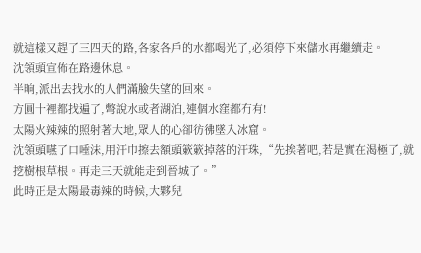就這樣又趕了三四天的路,各家各戶的水都喝光了,必須停下來儲水再繼續走。
沈領頭宣佈在路邊休息。
半晌,派出去找水的人們滿臉失望的回來。
方圓十裡都找遍了,彆說水或者湖泊,連個水窪都冇有!
太陽火辣辣的照射著大地,眾人的心卻彷彿墜入冰窟。
沈領頭嚥了口唾沫,用汗巾擦去額頭簌簌掉落的汗珠,“先挨著吧,若是實在渴極了,就挖樹根草根。再走三天就能走到晉城了。”
此時正是太陽最毒辣的時候,大夥兒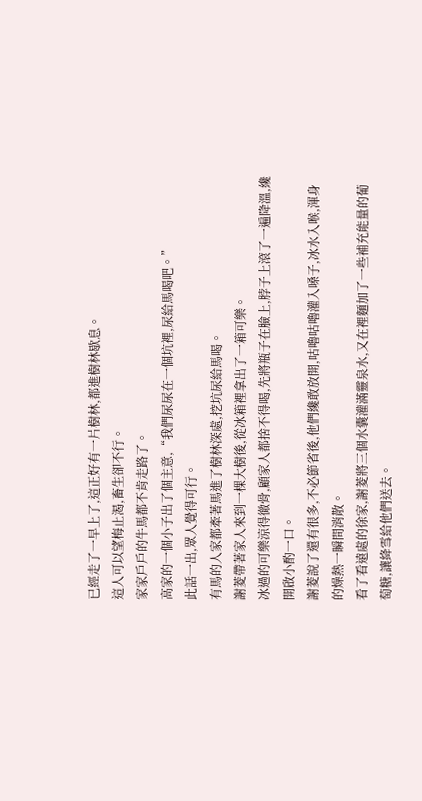已經走了一早上了,這正好有一片樹林,都進樹林歇息。
這人可以望梅止渴,畜生卻不行。
家家戶戶的牛馬都不肯走路了。
高家的一個小子出了個主意,“我們尿尿在一個坑裡,尿給馬喝吧。”
此話一出,眾人覺得可行。
有馬的人家都牽著馬進了樹林深處,挖坑尿給馬喝。
謝菱帶著家人來到一棵大樹後,從冰箱裡拿出了一箱可樂。
冰過的可樂涼得徹骨,顧家人都捨不得喝,先將瓶子在臉上,脖子上滾了一遍降溫,纔開啟小酌一口。
謝菱說了還有很多,不必節省後,他們纔敢放開,咕嚕咕嚕灌入嗓子,冰水入喉,渾身的燥熱一瞬間消散。
看了看遠處的徐家,謝菱將三個水囊灌滿靈泉水,又在裡麵加了一些補充能量的葡萄糖,讓絳雪給他們送去。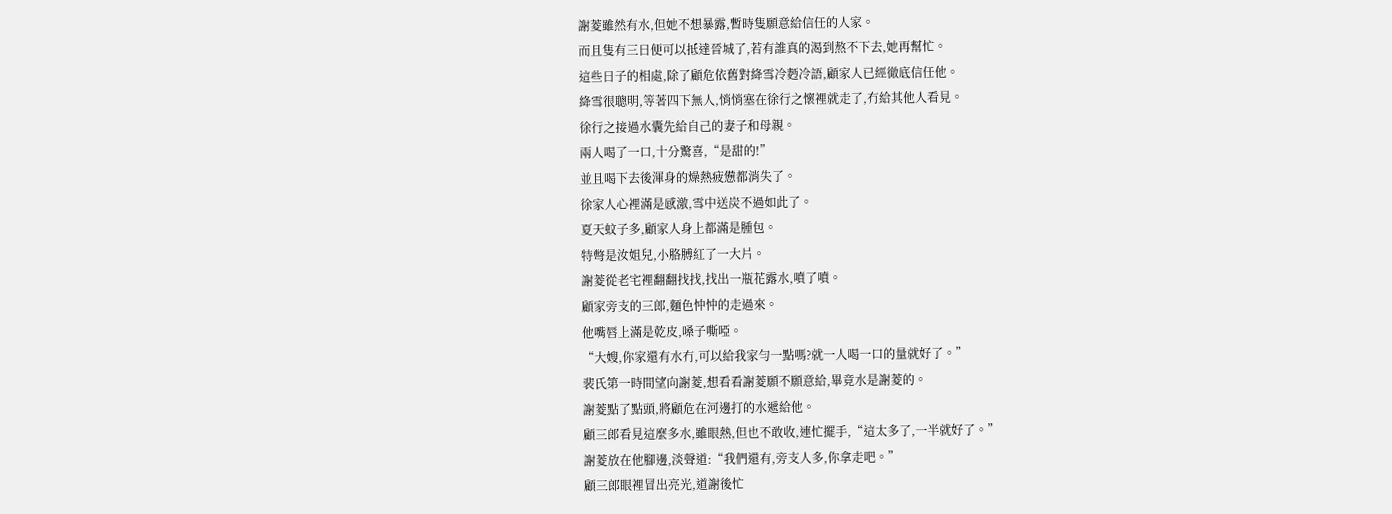謝菱雖然有水,但她不想暴露,暫時隻願意給信任的人家。
而且隻有三日便可以抵達晉城了,若有誰真的渴到熬不下去,她再幫忙。
這些日子的相處,除了顧危依舊對絳雪冷麪冷語,顧家人已經徹底信任他。
絳雪很聰明,等著四下無人,悄悄塞在徐行之懷裡就走了,冇給其他人看見。
徐行之接過水囊先給自己的妻子和母親。
兩人喝了一口,十分驚喜,“是甜的!”
並且喝下去後渾身的燥熱疲憊都消失了。
徐家人心裡滿是感激,雪中送炭不過如此了。
夏天蚊子多,顧家人身上都滿是腫包。
特彆是汝姐兒,小胳膊紅了一大片。
謝菱從老宅裡翻翻找找,找出一瓶花露水,噴了噴。
顧家旁支的三郎,麵色忡忡的走過來。
他嘴唇上滿是乾皮,嗓子嘶啞。
“大嫂,你家還有水冇,可以給我家勻一點嗎?就一人喝一口的量就好了。”
裴氏第一時間望向謝菱,想看看謝菱願不願意給,畢竟水是謝菱的。
謝菱點了點頭,將顧危在河邊打的水遞給他。
顧三郎看見這麼多水,雖眼熱,但也不敢收,連忙擺手,“這太多了,一半就好了。”
謝菱放在他腳邊,淡聲道:“我們還有,旁支人多,你拿走吧。”
顧三郎眼裡冒出亮光,道謝後忙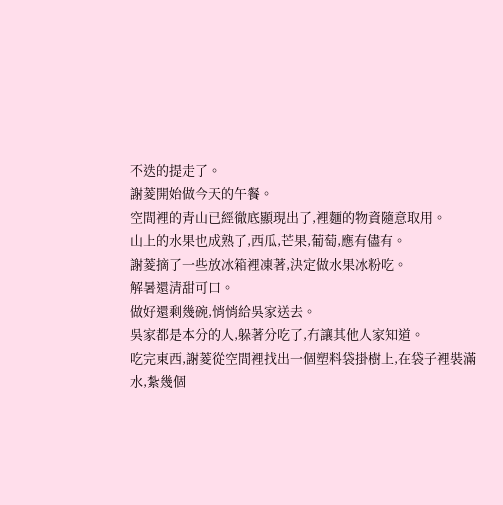不迭的提走了。
謝菱開始做今天的午餐。
空間裡的青山已經徹底顯現出了,裡麵的物資隨意取用。
山上的水果也成熟了,西瓜,芒果,葡萄,應有儘有。
謝菱摘了一些放冰箱裡凍著,決定做水果冰粉吃。
解暑還清甜可口。
做好還剩幾碗,悄悄給吳家送去。
吳家都是本分的人,躲著分吃了,冇讓其他人家知道。
吃完東西,謝菱從空間裡找出一個塑料袋掛樹上,在袋子裡裝滿水,紮幾個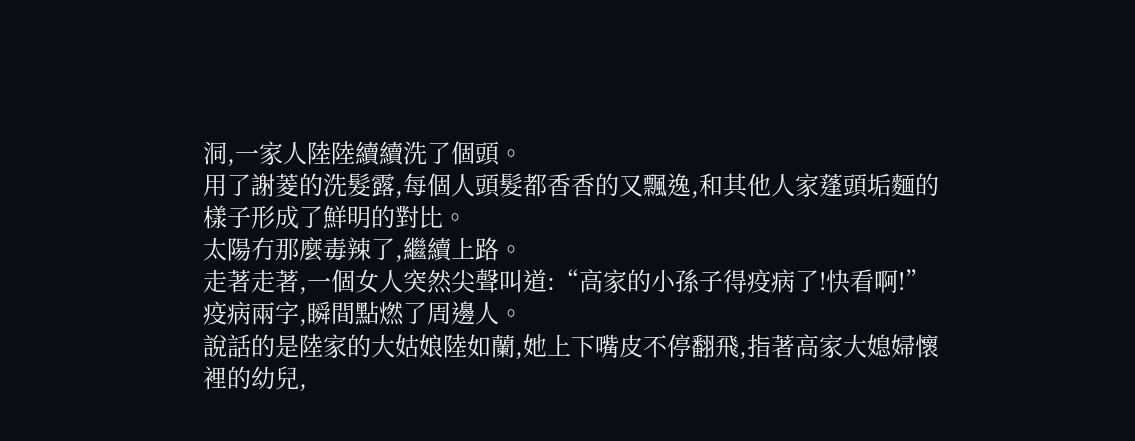洞,一家人陸陸續續洗了個頭。
用了謝菱的洗髮露,每個人頭髮都香香的又飄逸,和其他人家蓬頭垢麵的樣子形成了鮮明的對比。
太陽冇那麼毒辣了,繼續上路。
走著走著,一個女人突然尖聲叫道:“高家的小孫子得疫病了!快看啊!”
疫病兩字,瞬間點燃了周邊人。
說話的是陸家的大姑娘陸如蘭,她上下嘴皮不停翻飛,指著高家大媳婦懷裡的幼兒,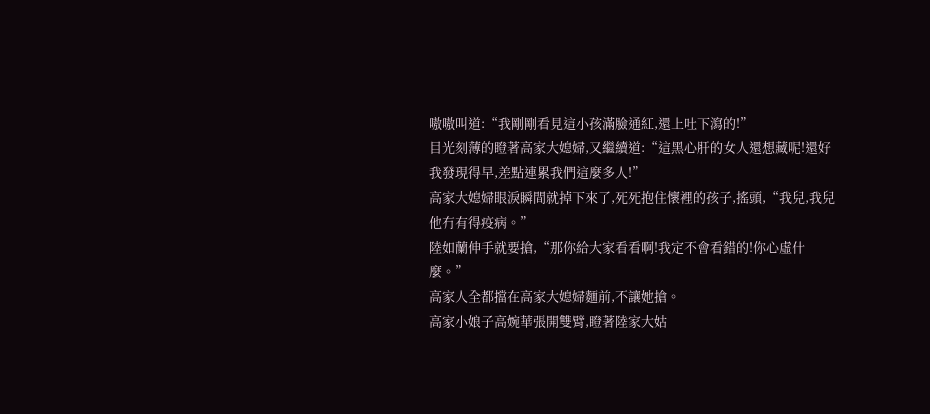嗷嗷叫道:“我剛剛看見這小孩滿臉通紅,還上吐下瀉的!”
目光刻薄的瞪著高家大媳婦,又繼續道:“這黑心肝的女人還想藏呢!還好我發現得早,差點連累我們這麼多人!”
高家大媳婦眼淚瞬間就掉下來了,死死抱住懷裡的孩子,搖頭,“我兒,我兒他冇有得疫病。”
陸如蘭伸手就要搶,“那你給大家看看啊!我定不會看錯的!你心虛什麼。”
高家人全都擋在高家大媳婦麵前,不讓她搶。
高家小娘子高婉華張開雙臂,瞪著陸家大姑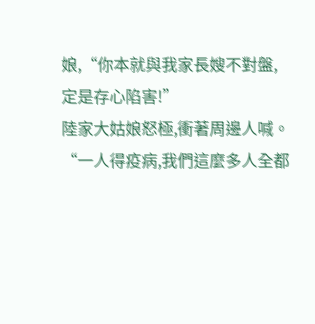娘,“你本就與我家長嫂不對盤,定是存心陷害!”
陸家大姑娘怒極,衝著周邊人喊。
“一人得疫病,我們這麼多人全都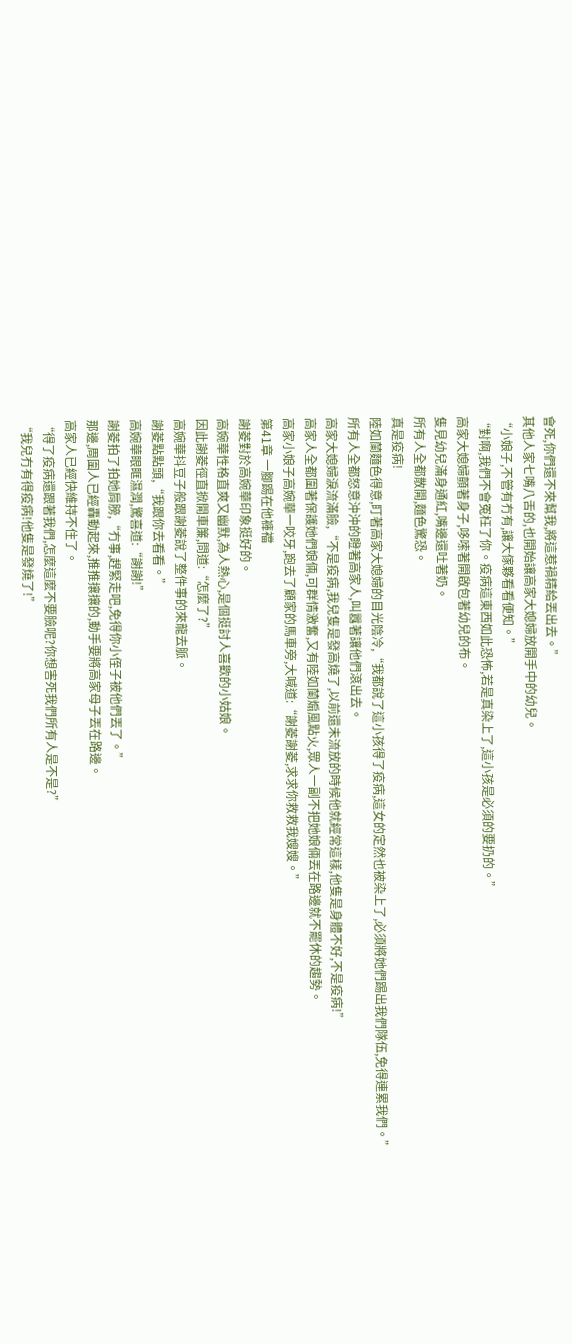會死,你們還不來幫我,將這惹禍精給丟出去。”
其他人家七嘴八舌的,也開始讓高家大媳婦放開手中的幼兒。
“小娘子,不管有冇有,讓大傢夥看看便知。”
“對啊,我們不會冤枉了你。疫病這東西如此恐怖,若是真染上了,這小孩是必須的要扔的。”
高家大媳婦顫著身子,哆嗦著開啟包著幼兒的布。
隻見幼兒滿身通紅,嘴邊還吐著奶。
所有人全都散開,麵色驚恐。
真是疫病!
陸如蘭麵色得意,盯著高家大媳婦的目光陰冷,“我都說了這小孩得了疫病,這女的定然也被染上了,必須將她們踢出我們隊伍,免得連累我們。”
所有人全都怒意沖沖的瞪著高家人,叫囂著讓他們滾出去。
高家大媳婦淚流滿臉,“不是疫病,我兒隻是發高燒了,以前還未流放的時候他就經常這樣,他隻是身體不好,不是疫病!”
高家人全都圍著保護她們娘倆,可群情激奮,又有陸如蘭煽風點火,眾人一副不把她娘倆丟在路邊就不罷休的趨勢。
高家小娘子高婉華一咬牙,跑去了顧家的馬車旁,大喊道:“謝菱謝菱,求求你救救我嫂嫂。”
第41章 一腳踢在他褲襠
謝菱對於高婉華印象挺好的。
高婉華性格直爽又幽默,為人熱心,是個挺討人喜歡的小姑娘。
因此謝菱徑直掀開車簾,問道:“怎麼了?”
高婉華抖豆子般跟謝菱說了整件事的來龍去脈。
謝菱點點頭,“我跟你去看看。”
高婉華眼眶濕潤,驚喜道:“謝謝!”
謝菱拍了拍她肩膀,“冇事,趕緊走吧,免得你小侄子被他們丟了。”
那邊,周圍人已經轟動起來,推推攘攘的,動手要將高家母子丟在路邊。
高家人已經快維持不住了。
“得了疫病還跟著我們,怎麼這麼不要臉呢?你想害死我們所有人是不是?”
“我兒冇有得疫病!他隻是發燒了!”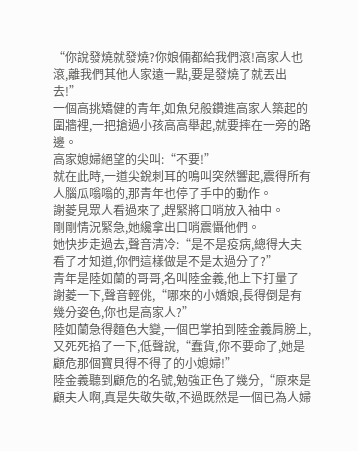“你說發燒就發燒?你娘倆都給我們滾!高家人也滾,離我們其他人家遠一點,要是發燒了就丟出去!”
一個高挑矯健的青年,如魚兒般鑽進高家人築起的圍牆裡,一把搶過小孩高高舉起,就要摔在一旁的路邊。
高家媳婦絕望的尖叫:“不要!”
就在此時,一道尖銳刺耳的鳴叫突然響起,震得所有人腦瓜嗡嗡的,那青年也停了手中的動作。
謝菱見眾人看過來了,趕緊將口哨放入袖中。
剛剛情況緊急,她纔拿出口哨震懾他們。
她快步走過去,聲音清冷:“是不是疫病,總得大夫看了才知道,你們這樣做是不是太過分了?”
青年是陸如蘭的哥哥,名叫陸金義,他上下打量了 謝菱一下,聲音輕佻,“哪來的小嬌娘,長得倒是有幾分姿色,你也是高家人?”
陸如蘭急得麵色大變,一個巴掌拍到陸金義肩膀上,又死死掐了一下,低聲說,“蠢貨,你不要命了,她是顧危那個寶貝得不得了的小媳婦!”
陸金義聽到顧危的名號,勉強正色了幾分,“原來是顧夫人啊,真是失敬失敬,不過既然是一個已為人婦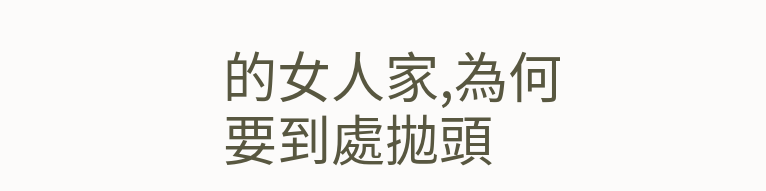的女人家,為何要到處拋頭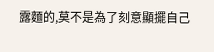露麵的,莫不是為了刻意顯擺自己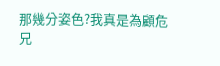那幾分姿色?我真是為顧危兄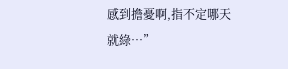感到擔憂啊,指不定哪天就綠…”